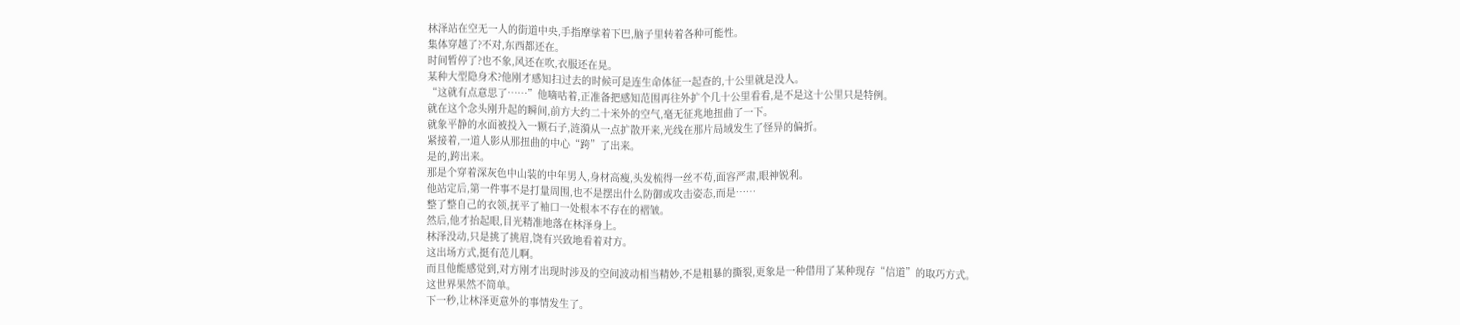林泽站在空无一人的街道中央,手指摩挲着下巴,脑子里转着各种可能性。
集体穿越了?不对,东西都还在。
时间暂停了?也不象,风还在吹,衣服还在晃。
某种大型隐身术?他刚才感知扫过去的时候可是连生命体征一起查的,十公里就是没人。
“这就有点意思了……”他嘀咕着,正准备把感知范围再往外扩个几十公里看看,是不是这十公里只是特例。
就在这个念头刚升起的瞬间,前方大约二十米外的空气,毫无征兆地扭曲了一下。
就象平静的水面被投入一颗石子,涟漪从一点扩散开来,光线在那片局域发生了怪异的偏折。
紧接着,一道人影从那扭曲的中心“跨”了出来。
是的,跨出来。
那是个穿着深灰色中山装的中年男人,身材高瘦,头发梳得一丝不苟,面容严肃,眼神锐利。
他站定后,第一件事不是打量周围,也不是摆出什么防御或攻击姿态,而是……
整了整自己的衣领,抚平了袖口一处根本不存在的褶皱。
然后,他才抬起眼,目光精准地落在林泽身上。
林泽没动,只是挑了挑眉,饶有兴致地看着对方。
这出场方式,挺有范儿啊。
而且他能感觉到,对方刚才出现时涉及的空间波动相当精妙,不是粗暴的撕裂,更象是一种借用了某种现存“信道”的取巧方式。
这世界果然不简单。
下一秒,让林泽更意外的事情发生了。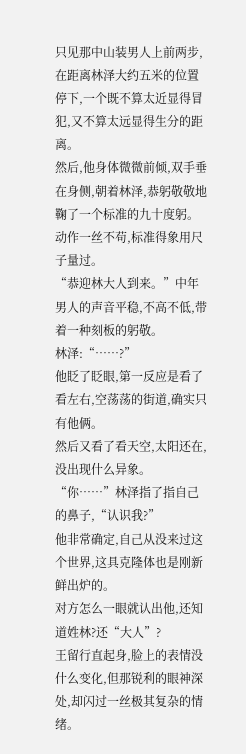只见那中山装男人上前两步,在距离林泽大约五米的位置停下,一个既不算太近显得冒犯,又不算太远显得生分的距离。
然后,他身体微微前倾,双手垂在身侧,朝着林泽,恭躬敬敬地鞠了一个标准的九十度躬。
动作一丝不苟,标准得象用尺子量过。
“恭迎林大人到来。”中年男人的声音平稳,不高不低,带着一种刻板的躬敬。
林泽:“……?”
他眨了眨眼,第一反应是看了看左右,空荡荡的街道,确实只有他俩。
然后又看了看天空,太阳还在,没出现什么异象。
“你……”林泽指了指自己的鼻子,“认识我?”
他非常确定,自己从没来过这个世界,这具克隆体也是刚新鲜出炉的。
对方怎么一眼就认出他,还知道姓林?还“大人”?
王留行直起身,脸上的表情没什么变化,但那锐利的眼神深处,却闪过一丝极其复杂的情绪。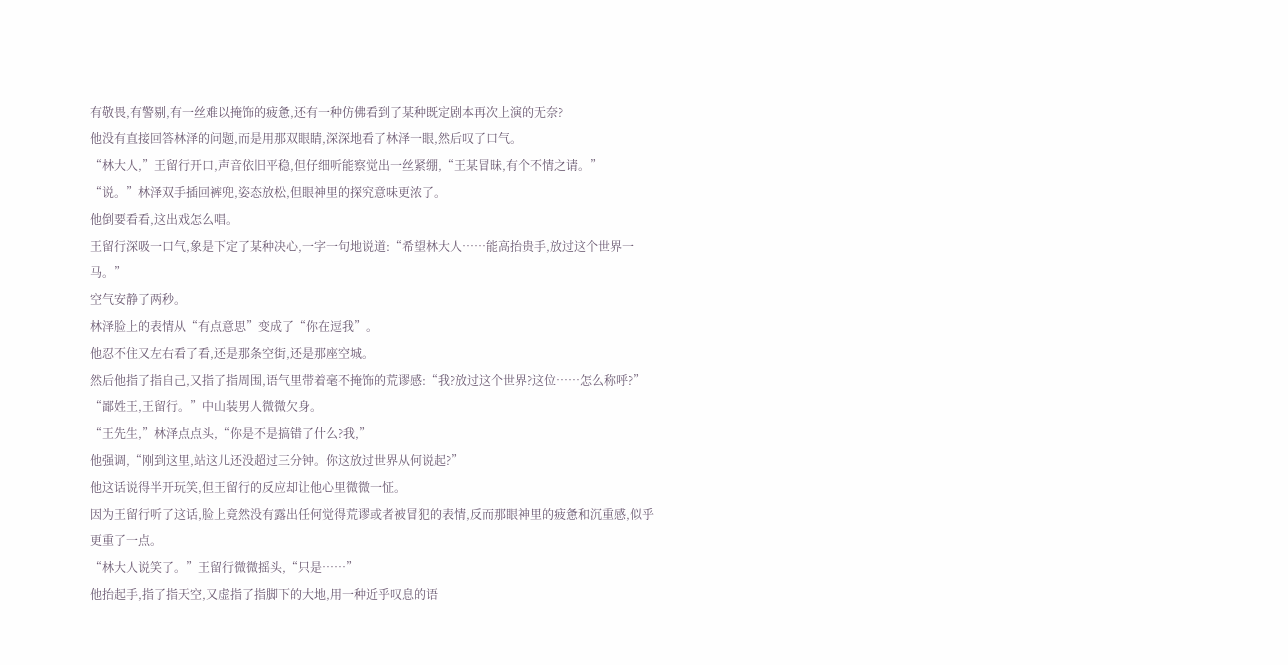有敬畏,有警剔,有一丝难以掩饰的疲惫,还有一种仿佛看到了某种既定剧本再次上演的无奈?
他没有直接回答林泽的问题,而是用那双眼睛,深深地看了林泽一眼,然后叹了口气。
“林大人,”王留行开口,声音依旧平稳,但仔细听能察觉出一丝紧绷,“王某冒昧,有个不情之请。”
“说。”林泽双手插回裤兜,姿态放松,但眼神里的探究意味更浓了。
他倒要看看,这出戏怎么唱。
王留行深吸一口气,象是下定了某种决心,一字一句地说道:“希望林大人……能高抬贵手,放过这个世界一马。”
空气安静了两秒。
林泽脸上的表情从“有点意思”变成了“你在逗我”。
他忍不住又左右看了看,还是那条空街,还是那座空城。
然后他指了指自己,又指了指周围,语气里带着毫不掩饰的荒谬感:“我?放过这个世界?这位……怎么称呼?”
“鄙姓王,王留行。”中山装男人微微欠身。
“王先生,”林泽点点头,“你是不是搞错了什么?我,”
他强调,“刚到这里,站这儿还没超过三分钟。你这放过世界从何说起?”
他这话说得半开玩笑,但王留行的反应却让他心里微微一怔。
因为王留行听了这话,脸上竟然没有露出任何觉得荒谬或者被冒犯的表情,反而那眼神里的疲惫和沉重感,似乎更重了一点。
“林大人说笑了。”王留行微微摇头,“只是……”
他抬起手,指了指天空,又虚指了指脚下的大地,用一种近乎叹息的语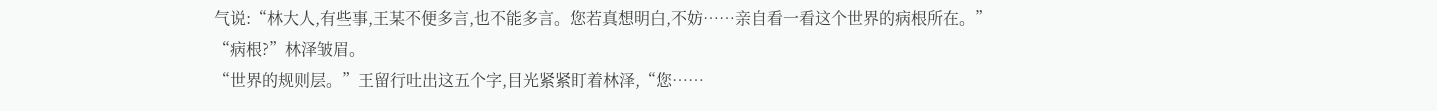气说:“林大人,有些事,王某不便多言,也不能多言。您若真想明白,不妨……亲自看一看这个世界的病根所在。”
“病根?”林泽皱眉。
“世界的规则层。”王留行吐出这五个字,目光紧紧盯着林泽,“您……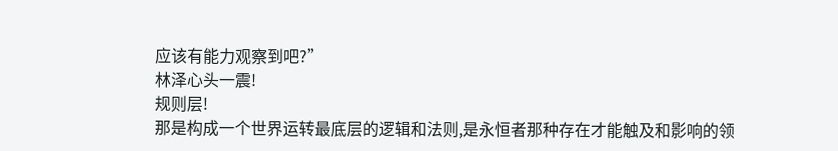应该有能力观察到吧?”
林泽心头一震!
规则层!
那是构成一个世界运转最底层的逻辑和法则,是永恒者那种存在才能触及和影响的领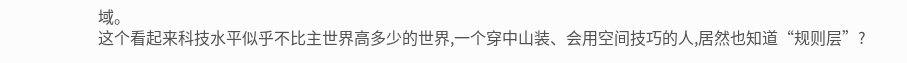域。
这个看起来科技水平似乎不比主世界高多少的世界,一个穿中山装、会用空间技巧的人,居然也知道“规则层”?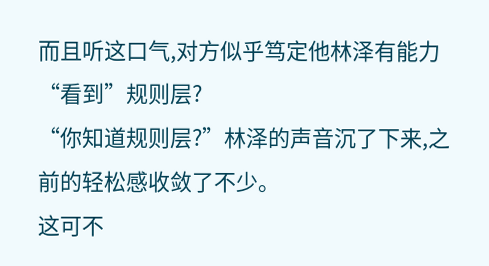而且听这口气,对方似乎笃定他林泽有能力“看到”规则层?
“你知道规则层?”林泽的声音沉了下来,之前的轻松感收敛了不少。
这可不